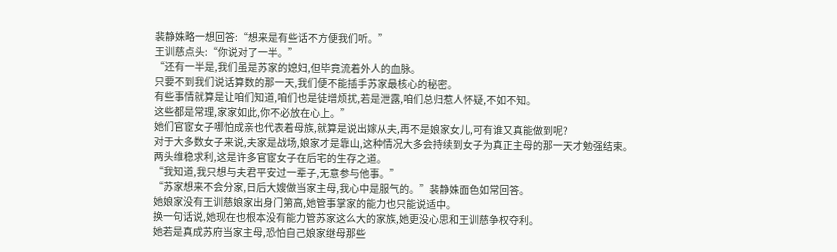裴静姝略一想回答:“想来是有些话不方便我们听。”
王训慈点头:“你说对了一半。”
“还有一半是,我们虽是苏家的媳妇,但毕竟流着外人的血脉。
只要不到我们说话算数的那一天,我们便不能插手苏家最核心的秘密。
有些事情就算是让咱们知道,咱们也是徒增烦扰,若是泄露,咱们总归惹人怀疑,不如不知。
这些都是常理,家家如此,你不必放在心上。”
她们官宦女子哪怕成亲也代表着母族,就算是说出嫁从夫,再不是娘家女儿,可有谁又真能做到呢?
对于大多数女子来说,夫家是战场,娘家才是靠山,这种情况大多会持续到女子为真正主母的那一天才勉强结束。
两头维稳求利,这是许多官宦女子在后宅的生存之道。
“我知道,我只想与夫君平安过一辈子,无意参与他事。”
“苏家想来不会分家,日后大嫂做当家主母,我心中是服气的。”裴静姝面色如常回答。
她娘家没有王训慈娘家出身门第高,她管事掌家的能力也只能说适中。
换一句话说,她现在也根本没有能力管苏家这么大的家族,她更没心思和王训慈争权夺利。
她若是真成苏府当家主母,恐怕自己娘家继母那些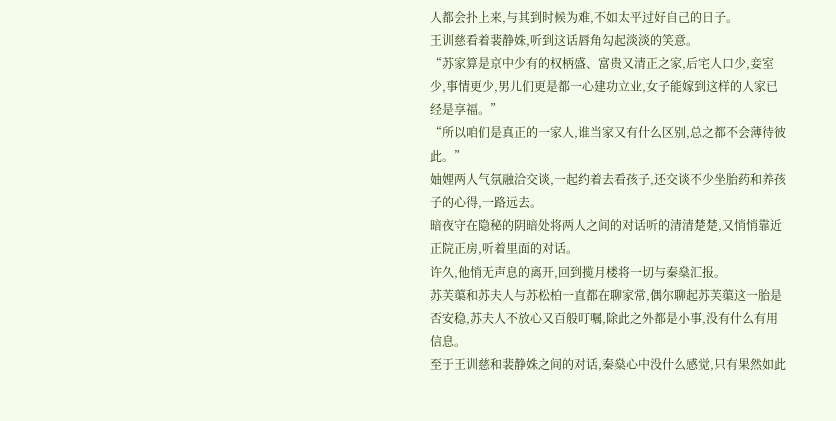人都会扑上来,与其到时候为难,不如太平过好自己的日子。
王训慈看着裴静姝,听到这话唇角勾起淡淡的笑意。
“苏家算是京中少有的权柄盛、富贵又清正之家,后宅人口少,妾室少,事情更少,男儿们更是都一心建功立业,女子能嫁到这样的人家已经是享福。”
“所以咱们是真正的一家人,谁当家又有什么区别,总之都不会薄待彼此。”
妯娌两人气氛融洽交谈,一起约着去看孩子,还交谈不少坐胎药和养孩子的心得,一路远去。
暗夜守在隐秘的阴暗处将两人之间的对话听的清清楚楚,又悄悄靠近正院正房,听着里面的对话。
许久,他悄无声息的离开,回到揽月楼将一切与秦燊汇报。
苏芙蕖和苏夫人与苏松柏一直都在聊家常,偶尔聊起苏芙蕖这一胎是否安稳,苏夫人不放心又百般叮嘱,除此之外都是小事,没有什么有用信息。
至于王训慈和裴静姝之间的对话,秦燊心中没什么感觉,只有果然如此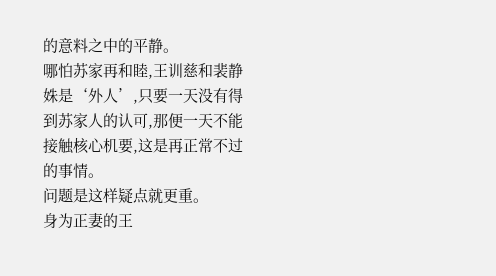的意料之中的平静。
哪怕苏家再和睦,王训慈和裴静姝是‘外人’,只要一天没有得到苏家人的认可,那便一天不能接触核心机要,这是再正常不过的事情。
问题是这样疑点就更重。
身为正妻的王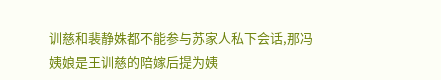训慈和裴静姝都不能参与苏家人私下会话,那冯姨娘是王训慈的陪嫁后提为姨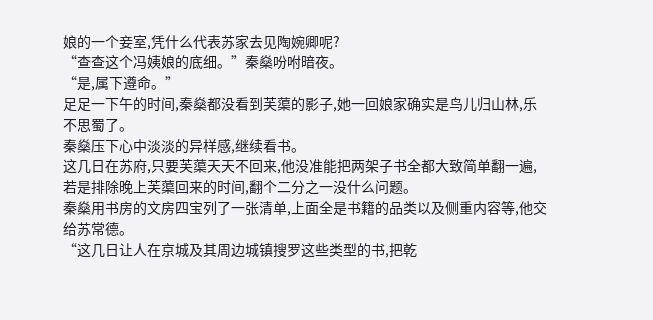娘的一个妾室,凭什么代表苏家去见陶婉卿呢?
“查查这个冯姨娘的底细。”秦燊吩咐暗夜。
“是,属下遵命。”
足足一下午的时间,秦燊都没看到芙蕖的影子,她一回娘家确实是鸟儿归山林,乐不思蜀了。
秦燊压下心中淡淡的异样感,继续看书。
这几日在苏府,只要芙蕖天天不回来,他没准能把两架子书全都大致简单翻一遍,若是排除晚上芙蕖回来的时间,翻个二分之一没什么问题。
秦燊用书房的文房四宝列了一张清单,上面全是书籍的品类以及侧重内容等,他交给苏常德。
“这几日让人在京城及其周边城镇搜罗这些类型的书,把乾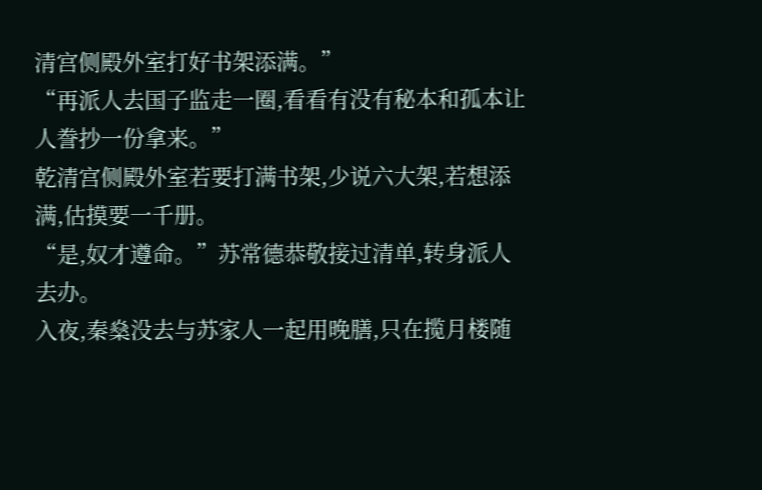清宫侧殿外室打好书架添满。”
“再派人去国子监走一圈,看看有没有秘本和孤本让人誊抄一份拿来。”
乾清宫侧殿外室若要打满书架,少说六大架,若想添满,估摸要一千册。
“是,奴才遵命。”苏常德恭敬接过清单,转身派人去办。
入夜,秦燊没去与苏家人一起用晚膳,只在揽月楼随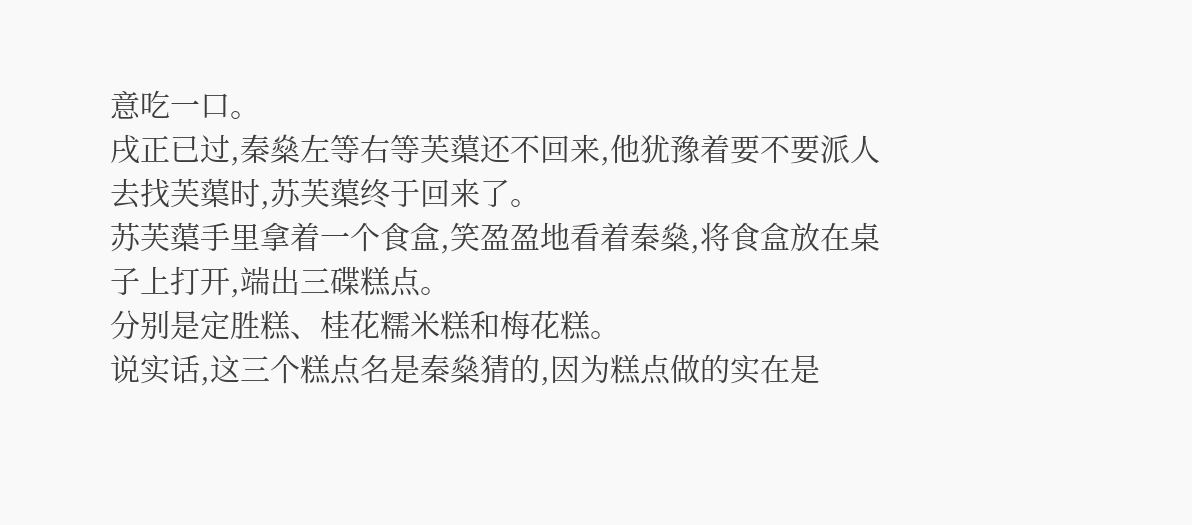意吃一口。
戌正已过,秦燊左等右等芙蕖还不回来,他犹豫着要不要派人去找芙蕖时,苏芙蕖终于回来了。
苏芙蕖手里拿着一个食盒,笑盈盈地看着秦燊,将食盒放在桌子上打开,端出三碟糕点。
分别是定胜糕、桂花糯米糕和梅花糕。
说实话,这三个糕点名是秦燊猜的,因为糕点做的实在是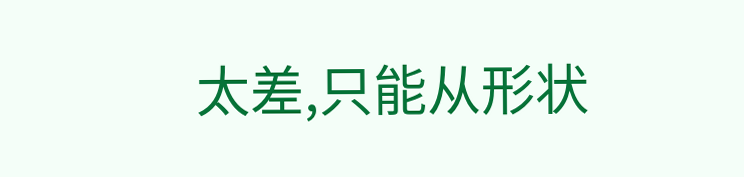太差,只能从形状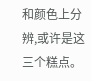和颜色上分辨,或许是这三个糕点。